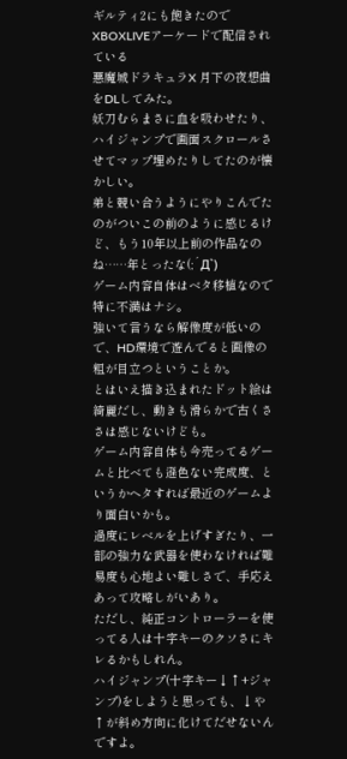ギルティ2にも飽きたのでXBOXLIVEアーケードで配信されている
悪魔城ドラキュラX 月下の夜想曲をDLしてみた。
妖刀むらまさに血を吸わせたり、ハイジャンプで画面スクロールさせてマップ埋めたりしてたのが懐かしい。
弟と競い合うようにやりこんでたのがついこの前のように感じるけど、もう10年以上前の作品なのね……年とったな(;´Д`)
ゲーム内容自体はベタ移植なので特に不満はナシ。
強いて言うなら解像度が低いので、HD環境で遊んでると画像の粗が目立つということか。
とはいえ描き込まれたドット絵は綺麗だし、動きも滑らかで古くささは感じないけども。
ゲーム内容自体も今売ってるゲームと比べても遜色ない完成度、というかヘタすれば最近のゲームより面白いかも。
過度にレベルを上げすぎたり、一部の強力な武器を使わなければ難易度も心地よい難しさで、手応えあって攻略しがいあり。
ただし、純正コントローラーを使ってる人は十字キーのクソさにキレるかもしれん。
ハイジャンプ(十字キー↓↑+ジャンプ)をしようと思っても、↓や↑が斜め方向に化けてだせないんですよ。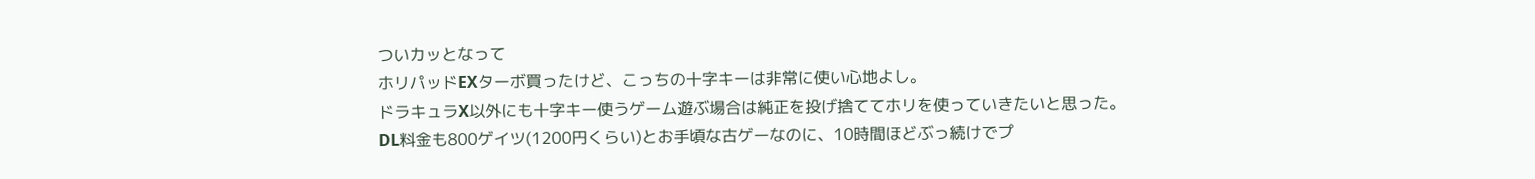ついカッとなって
ホリパッドEXターボ買ったけど、こっちの十字キーは非常に使い心地よし。
ドラキュラX以外にも十字キー使うゲーム遊ぶ場合は純正を投げ捨ててホリを使っていきたいと思った。
DL料金も800ゲイツ(1200円くらい)とお手頃な古ゲーなのに、10時間ほどぶっ続けでプ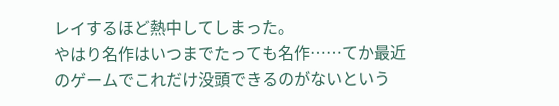レイするほど熱中してしまった。
やはり名作はいつまでたっても名作……てか最近のゲームでこれだけ没頭できるのがないという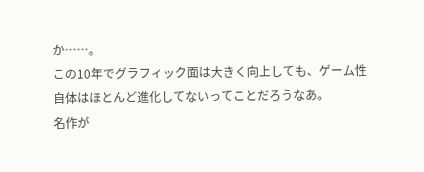か……。
この10年でグラフィック面は大きく向上しても、ゲーム性自体はほとんど進化してないってことだろうなあ。
名作が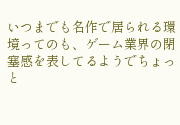いつまでも名作で居られる環境ってのも、ゲーム業界の閉塞感を表してるようでちょっと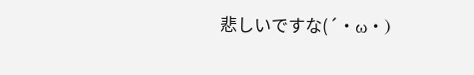悲しいですな(´・ω・)